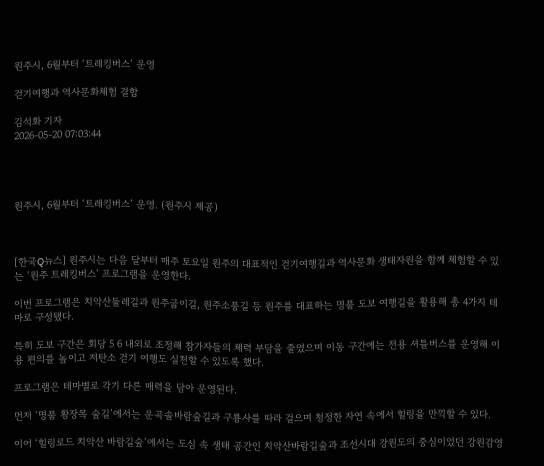원주시, 6월부터 ‘트레킹버스’ 운영

걷기여행과 역사문화체험 결합

김석화 기자
2026-05-20 07:03:44




원주시, 6월부터 ‘트레킹버스’ 운영. (원주시 제공)



[한국Q뉴스] 원주시는 다음 달부터 매주 토요일 원주의 대표적인 걷기여행길과 역사문화 생태자원을 함께 체험할 수 있는 ‘원주 트레킹버스’ 프로그램을 운영한다.

이번 프로그램은 치악산둘레길과 원주굽이길, 원주소풍길 등 원주를 대표하는 명품 도보 여행길을 활용해 총 4가지 테마로 구성됐다.

특히 도보 구간은 회당 5 6 내외로 조정해 참가자들의 체력 부담을 줄였으며 이동 구간에는 전용 셔틀버스를 운영해 이용 편의를 높이고 저탄소 걷기 여행도 실천할 수 있도록 했다.

프로그램은 테마별로 각기 다른 매력을 담아 운영된다.

먼저 ‘명품 황장목 숲길’에서는 운곡솔바람숲길과 구룡사를 따라 걸으며 청정한 자연 속에서 힐링을 만끽할 수 있다.

이어 ‘힐링로드 치악산 바람길숲’에서는 도심 속 생태 공간인 치악산바람길숲과 조선시대 강원도의 중심이었던 강원감영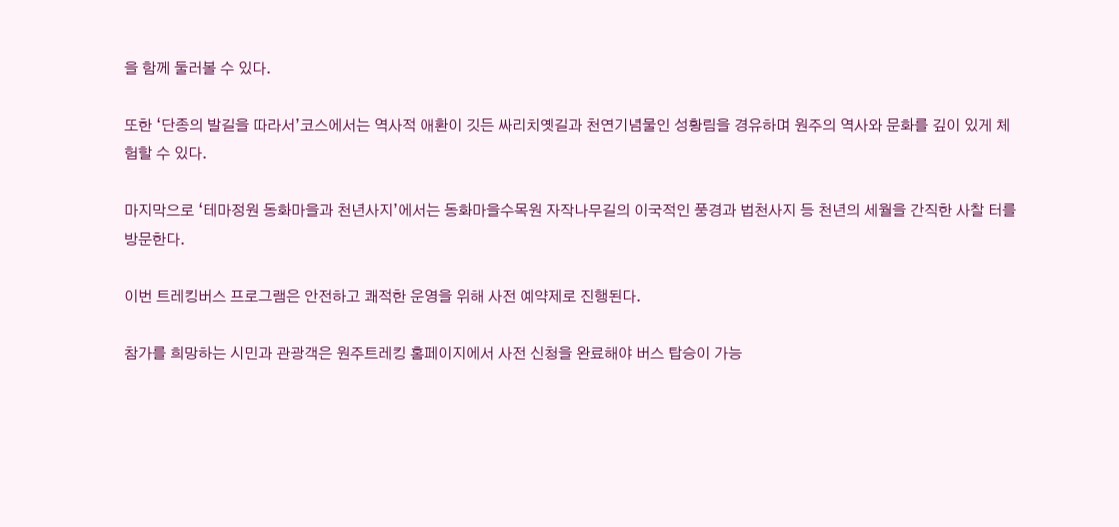을 함께 둘러볼 수 있다.

또한 ‘단종의 발길을 따라서’코스에서는 역사적 애환이 깃든 싸리치옛길과 천연기념물인 성황림을 경유하며 원주의 역사와 문화를 깊이 있게 체험할 수 있다.

마지막으로 ‘테마정원 동화마을과 천년사지’에서는 동화마을수목원 자작나무길의 이국적인 풍경과 법천사지 등 천년의 세월을 간직한 사찰 터를 방문한다.

이번 트레킹버스 프로그램은 안전하고 쾌적한 운영을 위해 사전 예약제로 진행된다.

참가를 희망하는 시민과 관광객은 원주트레킹 홈페이지에서 사전 신청을 완료해야 버스 탑승이 가능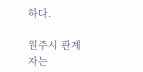하다.

원주시 관계자는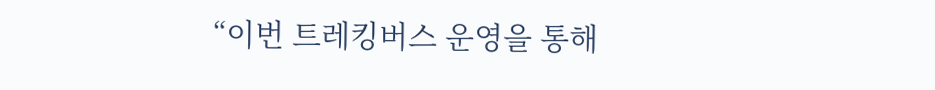“이번 트레킹버스 운영을 통해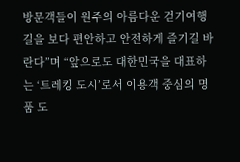방문객들이 원주의 아름다운 걷기여행길을 보다 편안하고 안전하게 즐기길 바란다”며 “앞으로도 대한민국을 대표하는 ‘트레킹 도시’로서 이용객 중심의 명품 도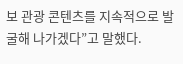보 관광 콘텐츠를 지속적으로 발굴해 나가겠다”고 말했다.